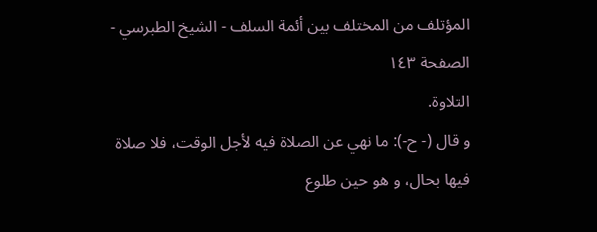المؤتلف من المختلف بين أئمة السلف - الشيخ الطبرسي - الصفحة ١٤٣
التلاوة.
و قال (- ح-): ما نهي عن الصلاة فيه لأجل الوقت، فلا صلاة فيها بحال، و هو حين طلوع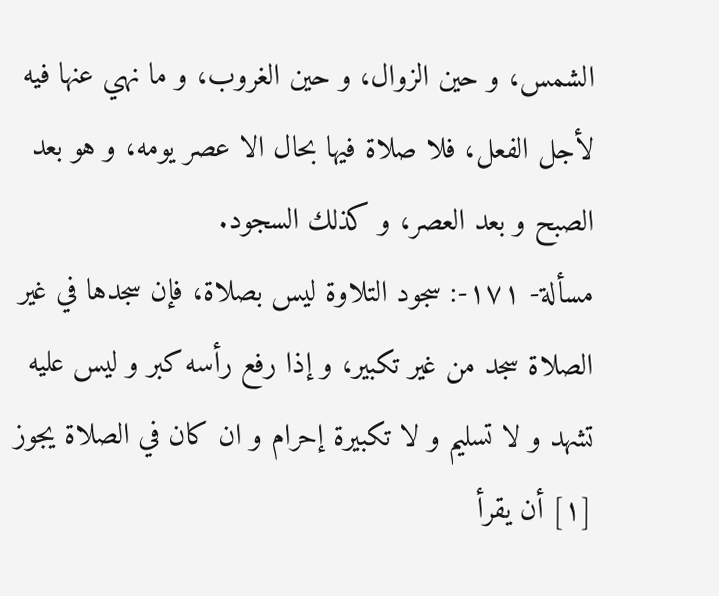الشمس، و حين الزوال، و حين الغروب، و ما نهي عنها فيه لأجل الفعل، فلا صلاة فيها بحال الا عصر يومه، و هو بعد الصبح و بعد العصر، و كذلك السجود.
مسألة- ١٧١-: سجود التلاوة ليس بصلاة، فإن سجدها في غير الصلاة سجد من غير تكبير، و إذا رفع رأسه كبر و ليس عليه تشهد و لا تسليم و لا تكبيرة إحرام و ان كان في الصلاة يجوز [١] أن يقرأ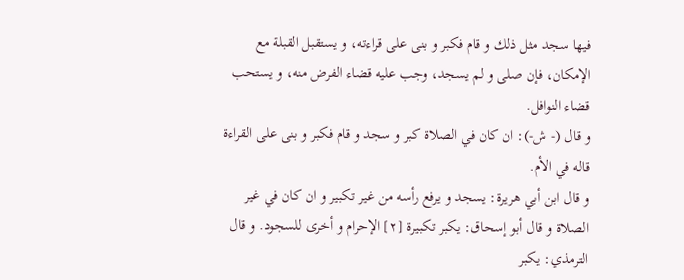فيها سجد مثل ذلك و قام فكبر و بنى على قراءته، و يستقبل القبلة مع الإمكان، فإن صلى و لم يسجد، وجب عليه قضاء الفرض منه، و يستحب قضاء النوافل.
و قال (- ش-): ان كان في الصلاة كبر و سجد و قام فكبر و بنى على القراءة قاله في الأم.
و قال ابن أبي هريرة: يسجد و يرفع رأسه من غير تكبير و ان كان في غير الصلاة و قال أبو إسحاق: يكبر تكبيرة [٢] الإحرام و أخرى للسجود. و قال الترمذي: يكبر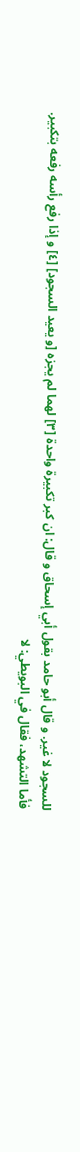للسجود لا غير. و قال أبو حامد بقول أبي إسحاق و قال: ان كبر تكبيرة واحدة [٣] لهما لم يجزه [و يعيد السجود] [٤] و إذا رفع رأسه رفعه بتكبير.
فأما التشهد، فقال في البويطي: لا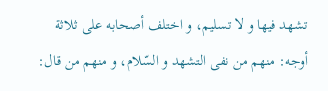تشهد فيها و لا تسليم، و اختلف أصحابه على ثلاثة أوجه: منهم من نفى التشهد و السّلام، و منهم من قال: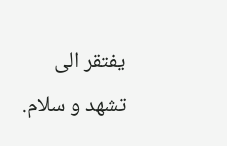يفتقر الى تشهد و سلام.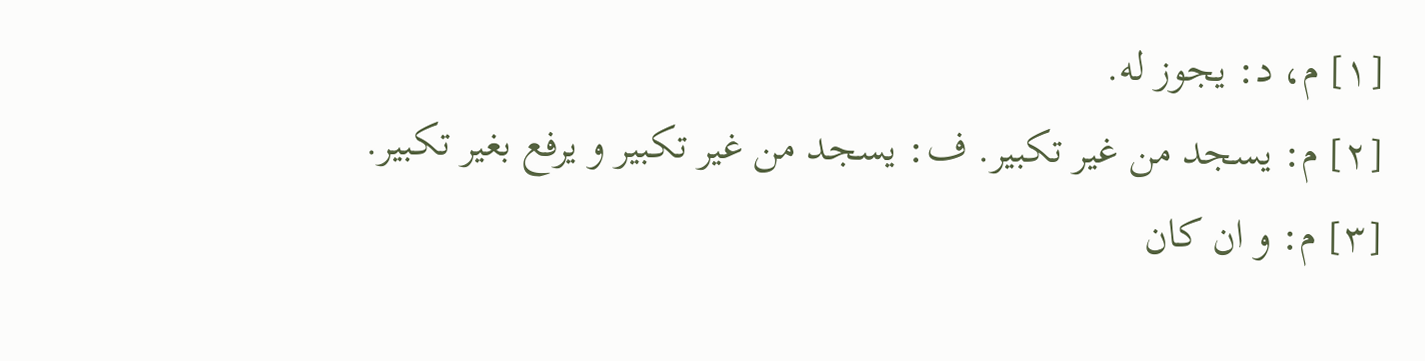[١] م، د: يجوز له.
[٢] م: يسجد من غير تكبير. ف: يسجد من غير تكبير و يرفع بغير تكبير.
[٣] م: و ان كان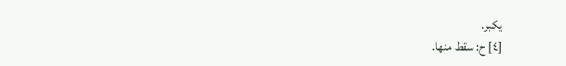يكبر.
[٤] ح: سقط منها.